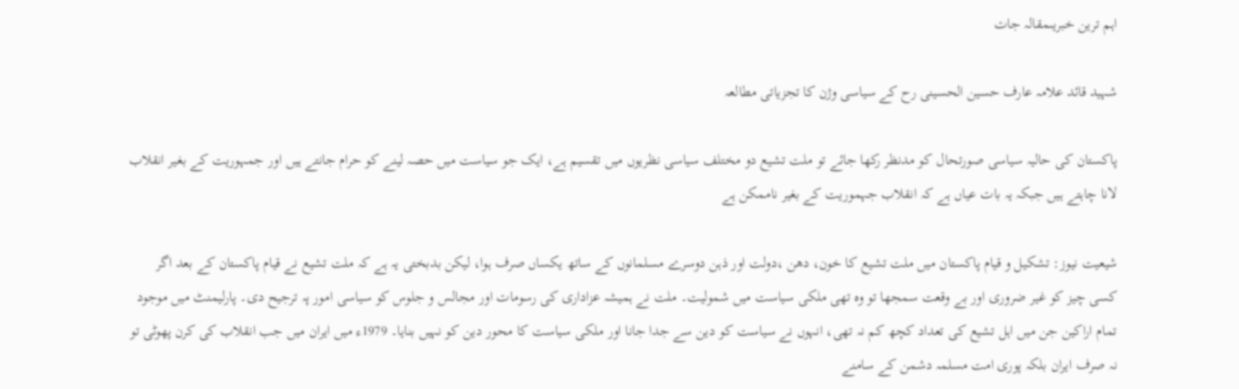اہم ترین خبریںمقالہ جات

شہید قائد علامہ عارف حسین الحسینی رح کے سیاسی وژن کا تجزیاتی مطالعہ

پاکستان کی حالیہ سیاسی صورتحال کو مدنظر رکھا جائے تو ملت تشیع دو مختلف سیاسی نظریوں میں تقسیم ہے، ایک جو سیاست میں حصہ لینے کو حرام جانتے ہیں اور جمہوریت کے بغیر انقلاب لانا چاہتے ہیں جبکہ یہ بات عیاں ہے کہ انقلاب جہموریت کے بغیر ناممکن ہے

شیعیت نیوز: تشکیل و قیام پاکستان میں ملت تشیع کا خون، دھن ،دولت اور ذہن دوسرے مسلمانوں کے ساتھ یکساں صرف ہوا، لیکن بدبختی یہ ہے کہ ملت تشیع نے قیام پاکستان کے بعد اگر کسی چیز کو غیر ضروری اور بے وقعت سمجھا تو وہ تھی ملکی سیاست میں شمولیت۔ ملت نے ہمیشہ عزاداری کی رسومات اور مجالس و جلوس کو سیاسی امور پہ ترجیح دی۔ پارلیمنٹ میں موجود تمام اراکین جن میں اہل تشیع کی تعداد کچھ کم نہ تھی، انہوں نے سیاست کو دین سے جدا جانا اور ملکی سیاست کا محور دین کو نہیں بنایا۔ 1979ء میں ایران میں جب انقلاب کی کرن پھوٹی تو نہ صرف ایران بلکہ پوری امت مسلمہ دشمن کے سامنے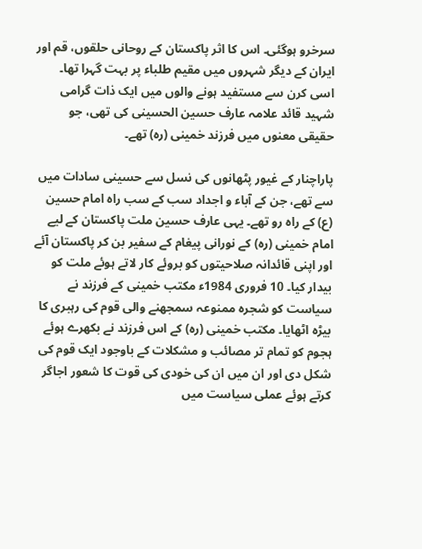سرخرو ہوگئی۔ اس کا اثر پاکستان کے روحانی حلقوں، قم اور ایران کے دیگر شہروں میں مقیم طلباء پر بہت گہرا تھا۔ اسی کرن سے مستفید ہونے والوں میں ایک ذات گرامی شہید قائد علامہ عارف حسین الحسینی کی تھی، جو حقیقی معنوں میں فرزند خمینی (رہ) تھے۔

پاراچنار کے غیور پٹھانوں کی نسل سے حسینی سادات میں سے تھے، جن کے آباء و اجداد سب کے سب راہ امام حسین (ع) کے راہ رو تھے۔ یہی عارف حسین ملت پاکستان کے لیے امام خمینی (رہ) کے نورانی پیغام کے سفیر بن کر پاکستان آئے اور اپنی قائدانہ صلاحیتوں کو بروئے کار لاتے ہوئے ملت کو بیدار کیا۔ 10 فروری 1984ء مکتب خمینی کے فرزند نے سیاست کو شجرہ ممنوعہ سمجھنے والی قوم کی رہبری کا بیڑہ اٹھایا۔ مکتب خمینی (رہ) کے اس فرزند نے بکھرے ہوئے ہجوم کو تمام تر مصائب و مشکلات کے باوجود ایک قوم کی شکل دی اور ان میں ان کی خودی کی قوت کا شعور اجاگر کرتے ہوئے عملی سیاست میں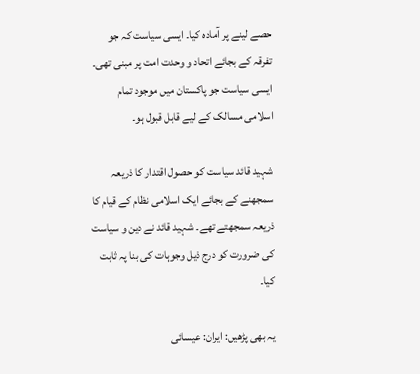حصے لینے پر آمادہ کیا۔ ایسی سیاست کہ جو تفرقہ کے بجائے اتحاد و وحدت امت پر مبنی تھی۔ ایسی سیاست جو پاکستان میں موجود تمام اسلامی مسالک کے لیے قابل قبول ہو۔

شہید قائد سیاست کو حصول اقتدار کا ذریعہ سمجھنے کے بجائے ایک اسلامی نظام کے قیام کا ذریعہ سمجھتے تھے۔ شہید قائد نے دین و سیاست کی ضرورت کو درج ذیل وجوہات کی بنا پہ ثابت کیا۔

یہ بھی پڑھیں: ایران: عیسائی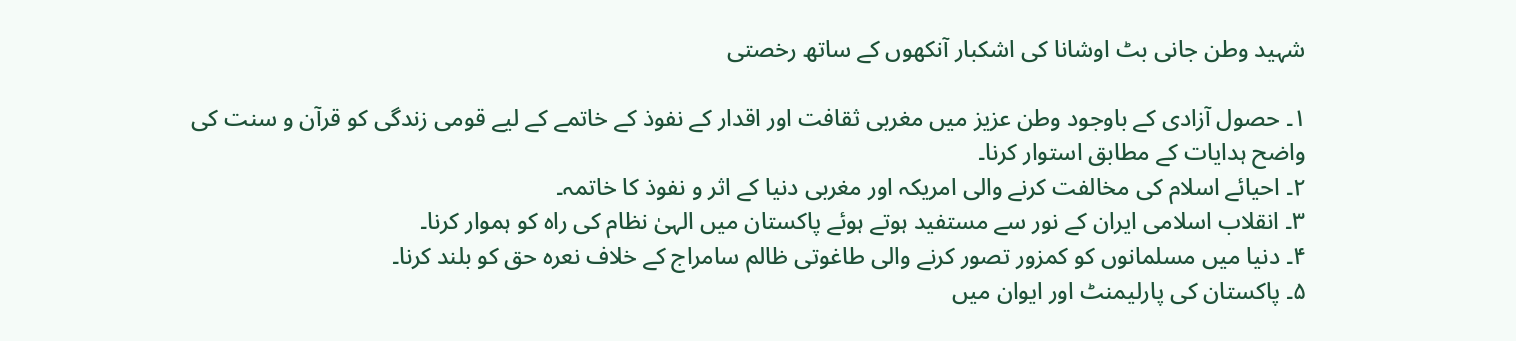شہید وطن جانی بٹ اوشانا کی اشکبار آنکھوں کے ساتھ رخصتی

۱۔ حصول آزادی کے باوجود وطن عزیز میں مغربی ثقافت اور اقدار کے نفوذ کے خاتمے کے لیے قومی زندگی کو قرآن و سنت کی واضح ہدایات کے مطابق استوار کرنا۔
۲۔ احیائے اسلام کی مخالفت کرنے والی امریکہ اور مغربی دنیا کے اثر و نفوذ کا خاتمہ۔
۳۔ انقلاب اسلامی ایران کے نور سے مستفید ہوتے ہوئے پاکستان میں الہیٰ نظام کی راہ کو ہموار کرنا۔
۴۔ دنیا میں مسلمانوں کو کمزور تصور کرنے والی طاغوتی ظالم سامراج کے خلاف نعرہ حق کو بلند کرنا۔
۵۔ پاکستان کی پارلیمنٹ اور ایوان میں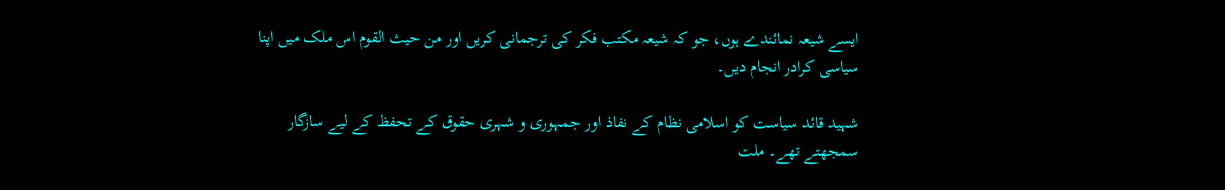ایسے شیعہ نمائندے ہوں، جو کہ شیعہ مکتب فکر کی ترجمانی کریں اور من حیث القوم اس ملک میں اپنا سیاسی کرادر انجام دیں۔

شہید قائد سیاست کو اسلامی نظام کے نفاذ اور جمہوری و شہری حقوق کے تحفظ کے لیے سازگار سمجھتے تھے۔ ملت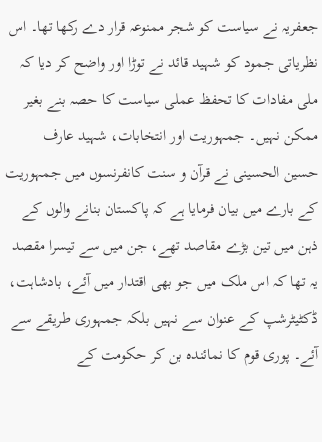جعفریہ نے سیاست کو شجر ممنوعہ قرار دے رکھا تھا۔ اس نظریاتی جمود کو شہید قائد نے توڑا اور واضح کر دیا کہ ملی مفادات کا تحفظ عملی سیاست کا حصہ بنے بغیر ممکن نہیں۔ جمہوریت اور انتخابات، شہید عارف حسین الحسینی نے قرآن و سنت کانفرنسوں میں جمہوریت کے بارے میں بیان فرمایا ہے کہ پاکستان بنانے والوں کے ذہن میں تین بڑے مقاصد تھے، جن میں سے تیسرا مقصد یہ تھا کہ اس ملک میں جو بھی اقتدار میں آئے، بادشاہت، ڈکٹیٹرشپ کے عنوان سے نہیں بلکہ جمہوری طریقے سے آئے۔ پوری قوم کا نمائندہ بن کر حکومت کے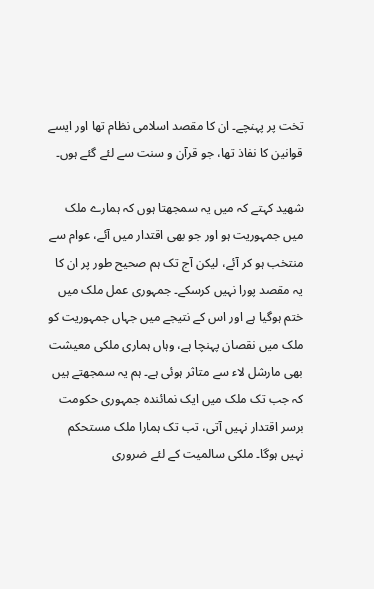تخت پر پہنچے۔ ان کا مقصد اسلامی نظام تھا اور ایسے قوانین کا نفاذ تھا، جو قرآن و سنت سے لئے گئے ہوں۔

شھید کہتے کہ میں یہ سمجھتا ہوں کہ ہمارے ملک میں جمہوریت ہو اور جو بھی اقتدار میں آئے، عوام سے منتخب ہو کر آئے، لیکن آج تک ہم صحیح طور پر ان کا یہ مقصد پورا نہیں کرسکے۔ جمہوری عمل ملک میں ختم ہوگیا ہے اور اس کے نتیجے میں جہاں جمہوریت کو ملک میں نقصان پہنچا ہے، وہاں ہماری ملکی معیشت بھی مارشل لاء سے متاثر ہوئی ہے۔ ہم یہ سمجھتے ہیں کہ جب تک ملک میں ایک نمائندہ جمہوری حکومت برسر اقتدار نہیں آتی، تب تک ہمارا ملک مستحکم نہیں ہوگا۔ ملکی سالمیت کے لئے ضروری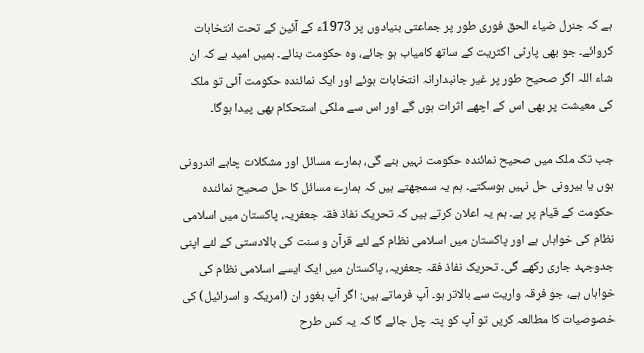ہے کہ جنرل ضیاء الحق فوری طور پر جماعتی بنیادوں پر 1973ء کے آئین کے تحت انتخابات کروائے۔ جو بھی پارٹی اکثریت کے ساتھ کامیاب ہو جائے، وہ حکومت بنائے۔ ہمیں امید ہے کہ ان شاء اللہ اگر صحیح طور پر غیر جانبدارانہ انتخابات ہوئے اور ایک نمائندہ حکومت آئی تو ملک کی معیشت پر بھی اس کے اچھے اثرات ہوں گے اور اس سے ملکی استحکام بھی پیدا ہوگا۔

جب تک ملک میں صحیح نمائندہ حکومت نہیں بنے گی، ہمارے مسائل اور مشکلات چاہے اندرونی ہوں یا بیرونی حل نہیں ہوسکتے۔ ہم یہ سمجھتے ہیں کہ ہمارے مسائل کا حل صحیح نمائندہ حکومت کے قیام پر ہے۔ ہم یہ اعلان کرتے ہیں کہ تحریک نفاذ فقہ جعفریہ، پاکستان میں اسلامی نظام کی خواہاں ہے اور پاکستان میں اسلامی نظام کے لئے قرآن و سنت کی بالادستی کے لئے اپنی جدوجہد جاری رکھے گی۔ تحریک نفاذ فقہ جعفریہ، پاکستان میں ایک ایسے اسلامی نظام کی خواہاں ہے، جو فرقہ واریت سے بالاتر ہو۔ آپ فرماتے ہیں: اگر آپ بغور ان (امریکہ و اسرائیل) کی خصوصیات کا مطالعہ کریں تو آپ کو پتہ چل جائے گا کہ یہ کس طرح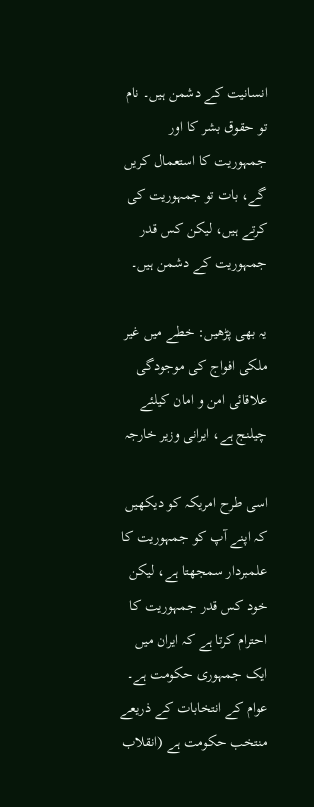انسانیت کے دشمن ہیں۔ نام تو حقوق بشر کا اور جمہوریت کا استعمال کریں گے، بات تو جمہوریت کی کرتے ہیں، لیکن کس قدر جمہوریت کے دشمن ہیں۔

یہ بھی پڑھیں: خطے میں غیر ملکی افواج کی موجودگی علاقائی امن و امان کیلئے چیلنج ہے، ایرانی وزیر خارجہ

اسی طرح امریکہ کو دیکھیں کہ اپنے آپ کو جمہوریت کا علمبردار سمجھتا ہے، لیکن خود کس قدر جمہوریت کا احترام کرتا ہے کہ ایران میں ایک جمہوری حکومت ہے۔ عوام کے انتخابات کے ذریعے منتخب حکومت ہے (انقلاب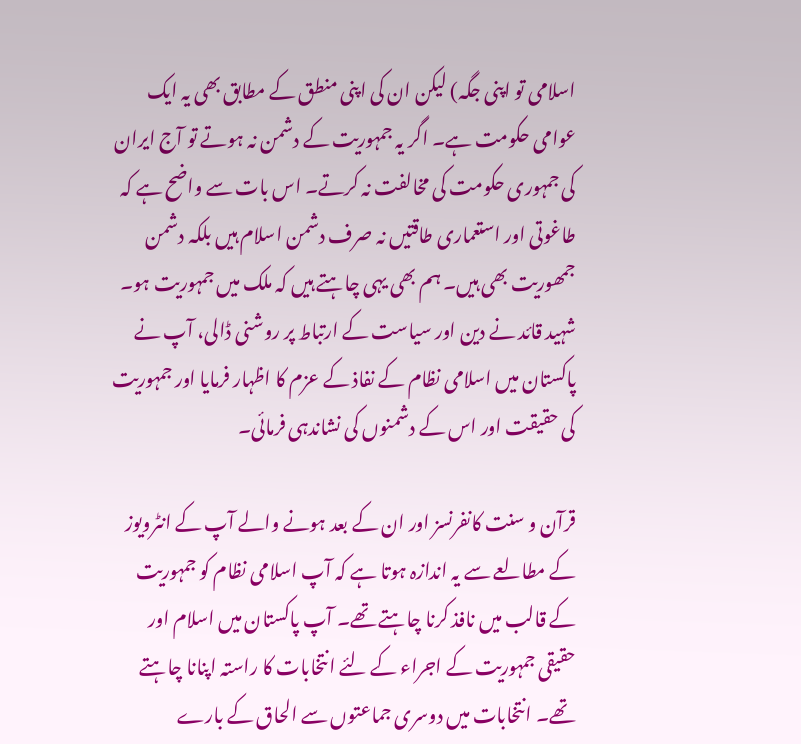اسلامی تو اپنی جگہ) لیکن ان کی اپنی منطق کے مطابق بھی یہ ایک عوامی حکومت ہے۔ اگر یہ جمہوریت کے دشمن نہ ہوتے تو آج ایران کی جمہوری حکومت کی مخالفت نہ کرتے۔ اس بات سے واضح ہے کہ طاغوتی اور استعماری طاقتیں نہ صرف دشمن اسلام ہیں بلکہ دشمن جمھوریت بھی ہیں۔ ہم بھی یہی چاہتے ہیں کہ ملک میں جمہوریت ہو۔ شہید قائد نے دین اور سیاست کے ارتباط پر روشنی ڈالی، آپ نے پاکستان میں اسلامی نظام کے نفاذ کے عزم کا اظہار فرمایا اور جمہوریت کی حقیقت اور اس کے دشمنوں کی نشاندہی فرمائی۔

قرآن و سنت کانفرنسز اور ان کے بعد ہونے والے آپ کے انٹرویوز کے مطالعے سے یہ اندازہ ہوتا ہے کہ آپ اسلامی نظام کو جمہوریت کے قالب میں نافذ کرنا چاہتے تھے۔ آپ پاکستان میں اسلام اور حقیقی جمہوریت کے اجراء کے لئے انتخابات کا راستہ اپنانا چاہتے تھے۔ انتخابات میں دوسری جماعتوں سے الحاق کے بارے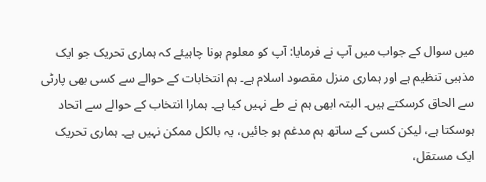میں سوال کے جواب میں آپ نے فرمایا: آپ کو معلوم ہونا چاہیئے کہ ہماری تحریک جو ایک مذہبی تنظیم ہے اور ہماری منزل مقصود اسلام ہے۔ ہم انتخابات کے حوالے سے کسی بھی پارٹی سے الحاق کرسکتے ہیں۔ البتہ ابھی ہم نے طے نہیں کیا ہے۔ ہمارا انتخاب کے حوالے سے اتحاد ہوسکتا ہے، لیکن کسی کے ساتھ ہم مدغم ہو جائیں، یہ بالکل ممکن نہیں ہے۔ ہماری تحریک ایک مستقل،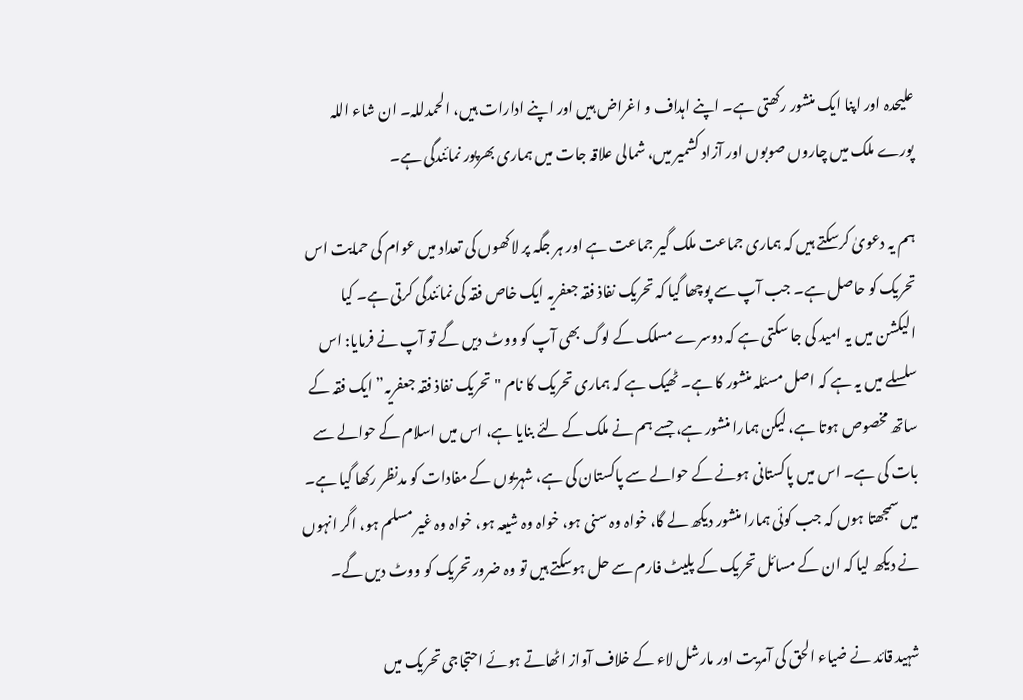علیحدہ اور اپنا ایک منشور رکھتی ہے۔ اپنے اہداف و اغراض ہیں اور اپنے ادارات ہیں، الحمدللہ۔ ان شاء اللہ پورے ملک میں چاروں صوبوں اور آزاد کشمیر میں، شمالی علاقہ جات میں ہماری بھرپور نمائندگی ہے۔

ہم یہ دعویٰ کرسکتے ہیں کہ ہماری جماعت ملک گیر جماعت ہے اور ہر جگہ پر لاکھوں کی تعداد میں عوام کی حمایت اس تحریک کو حاصل ہے۔ جب آپ سے پوچھا گیا کہ تحریک نفاذ فقہ جعفریہ ایک خاص فقہ کی نمائندگی کرتی ہے۔ کیا الیکشن میں یہ امید کی جا سکتی ہے کہ دوسرے مسلک کے لوگ بھی آپ کو ووٹ دیں گے تو آپ نے فرمایا: اس سلسلے میں یہ ہے کہ اصل مسئلہ منشور کا ہے۔ ٹھیک ہے کہ ہماری تحریک کا نام "تحریک نفاذ فقہ جعفریہ” ایک فقہ کے ساتھ مخصوص ہوتا ہے، لیکن ہمارا منشور ہے، جسے ہم نے ملک کے لئے بنایا ہے، اس میں اسلام کے حوالے سے بات کی ہے۔ اس میں پاکستانی ہونے کے حوالے سے پاکستان کی ہے، شہریوں کے مفادات کو مدنظر رکھا گیا ہے۔ میں سمجھتا ہوں کہ جب کوئی ہمارا منشور دیکھ لے گا، خواہ وہ سنی ہو، خواہ وہ شیعہ ہو، خواہ وہ غیر مسلم ہو، اگر انہوں نے دیکھ لیا کہ ان کے مسائل تحریک کے پلیٹ فارم سے حل ہوسکتے ہیں تو وہ ضرور تحریک کو ووٹ دیں گے۔

شہید قائد نے ضیاء الحق کی آمریت اور مارشل لاء کے خلاف آواز اٹھاتے ہوئے احتجاجی تحریک میں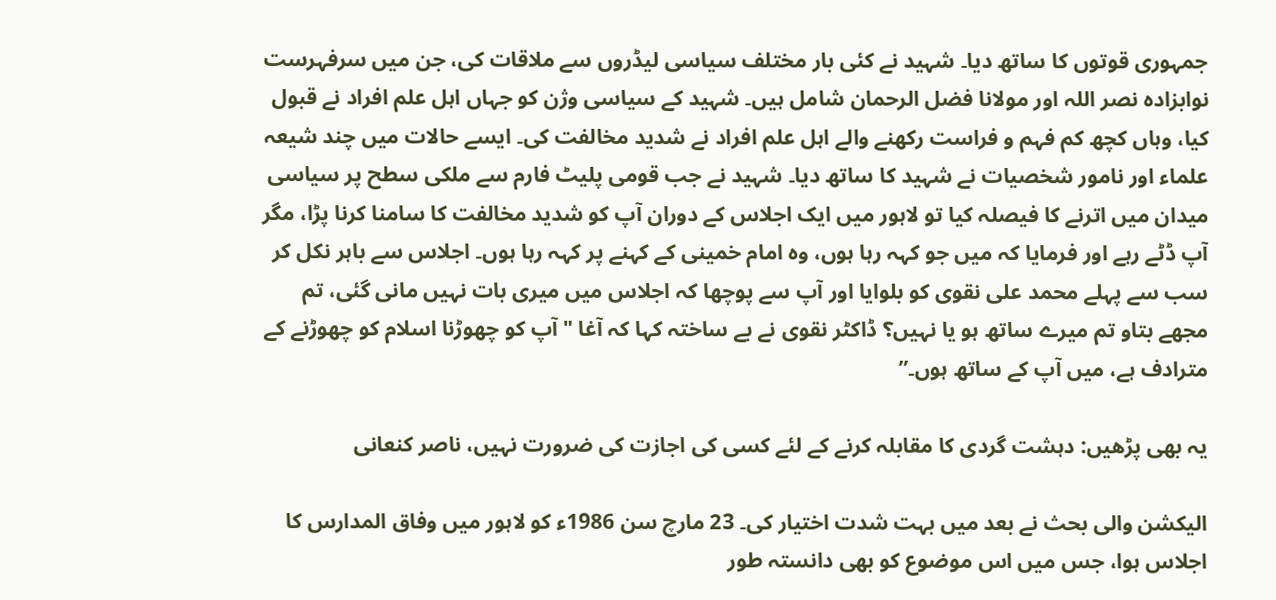جمہوری قوتوں کا ساتھ دیا۔ شہید نے کئی بار مختلف سیاسی لیڈروں سے ملاقات کی، جن میں سرفہرست نوابزادہ نصر اللہ اور مولانا فضل الرحمان شامل ہیں۔ شہید کے سیاسی وژن کو جہاں اہل علم افراد نے قبول کیا، وہاں کچھ کم فہم و فراست رکھنے والے اہل علم افراد نے شدید مخالفت کی۔ ایسے حالات میں چند شیعہ علماء اور نامور شخصیات نے شہید کا ساتھ دیا۔ شہید نے جب قومی پلیٹ فارم سے ملکی سطح پر سیاسی میدان میں اترنے کا فیصلہ کیا تو لاہور میں ایک اجلاس کے دوران آپ کو شدید مخالفت کا سامنا کرنا پڑا، مگر آپ ڈٹے رہے اور فرمایا کہ میں جو کہہ رہا ہوں، وہ امام خمینی کے کہنے پر کہہ رہا ہوں۔ اجلاس سے باہر نکل کر سب سے پہلے محمد علی نقوی کو بلوایا اور آپ سے پوچھا کہ اجلاس میں میری بات نہیں مانی گئی، تم مجھے بتاو تم میرے ساتھ ہو یا نہیں؟ ڈاکٹر نقوی نے بے ساختہ کہا کہ آغا "آپ کو چھوڑنا اسلام کو چھوڑنے کے مترادف ہے، میں آپ کے ساتھ ہوں۔”

یہ بھی پڑھیں: دہشت گردی کا مقابلہ کرنے کے لئے کسی کی اجازت کی ضرورت نہیں، ناصر کنعانی

الیکشن والی بحث نے بعد میں بہت شدت اختیار کی۔ 23 مارچ سن 1986ء کو لاہور میں وفاق المدارس کا اجلاس ہوا، جس میں اس موضوع کو بھی دانستہ طور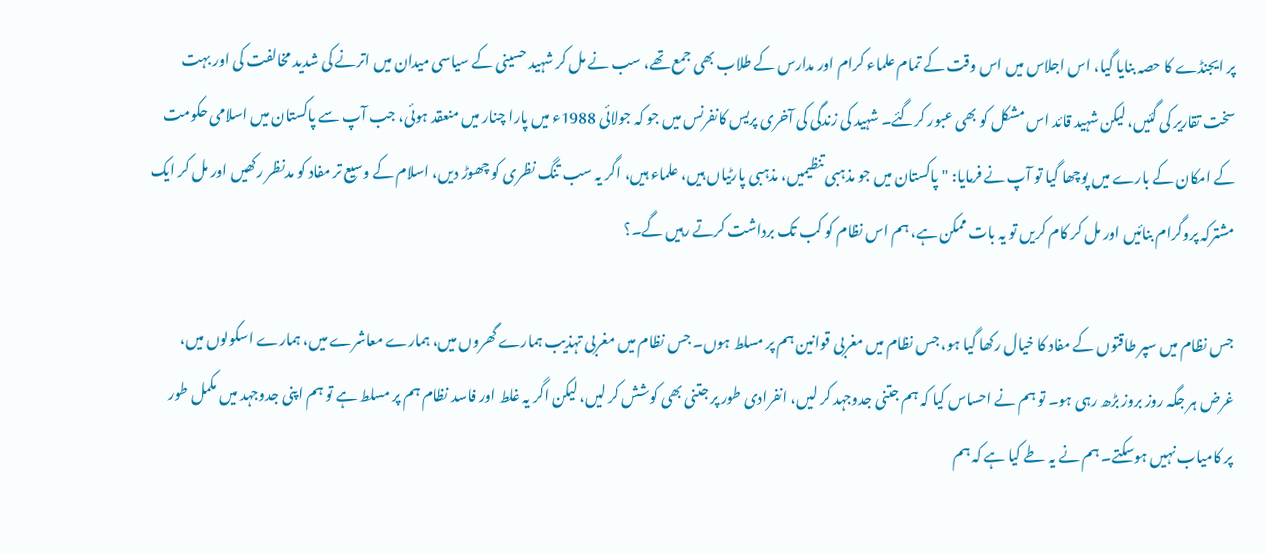پر ایجنڈے کا حصہ بنایا گیا، اس اجلاس میں اس وقت کے تمام علماء کرام اور مدارس کے طلاب بھی جمع تھے، سب نے مل کر شہید حسینی کے سیاسی میدان میں اترنے کی شدید مخالفت کی اور بہت سخت تقاریر کی گئیں، لیکن شہید قائد اس مشکل کو بھی عبور کرگئے۔ شہید کی زندگی کی آخری پریس کانفرنس میں جو کہ جولائی 1988ء میں پارا چنار میں منعقد ہوئی، جب آپ سے پاکستان میں اسلامی حکومت کے امکان کے بارے میں پوچھا گیا تو آپ نے فرمایا: "پاکستان میں جو مذہبی تنظیمیں، مذہبی پارٹیاں ہیں، علماء ہیں، اگر یہ سب تنگ نظری کو چھوڑ دیں، اسلام کے وسیع تر مفاد کو مدنظر رکھیں اور مل کر ایک مشترکہ پروگرام بنائیں اور مل کر کام کریں تو یہ بات ممکن ہے، ہم اس نظام کو کب تک برداشت کرتے رہیں گے۔؟

جس نظام میں سپر طاقتوں کے مفاد کا خیال رکھا گیا ہو، جس نظام میں مغربی قوانین ہم پر مسلط ہوں۔ جس نظام میں مغربی تہذیب ہمارے گھروں میں، ہمارے معاشرے میں، ہمارے اسکولوں میں، غرض ہر جگہ روز بروز بڑھ رہی ہو۔ تو ہم نے احساس کیا کہ ہم جتنی جدوجہد کر لیں، انفرادی طور پر جتنی بھی کوشش کر لیں، لیکن اگر یہ غلط اور فاسد نظام ہم پر مسلط ہے تو ہم اپنی جدوجہد میں مکمل طور پر کامیاب نہیں ہوسکتے۔ ہم نے یہ طے کیا ہے کہ ہم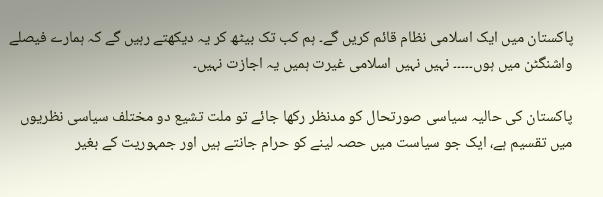پاکستان میں ایک اسلامی نظام قائم کریں گے۔ ہم کب تک بیٹھ کر یہ دیکھتے رہیں گے کہ ہمارے فیصلے واشنگٹن میں ہوں۔۔۔۔۔ نہیں نہیں اسلامی غیرت ہمیں یہ اجازت نہیں۔

پاکستان کی حالیہ سیاسی صورتحال کو مدنظر رکھا جائے تو ملت تشیع دو مختلف سیاسی نظریوں میں تقسیم ہے، ایک جو سیاست میں حصہ لینے کو حرام جانتے ہیں اور جمہوریت کے بغیر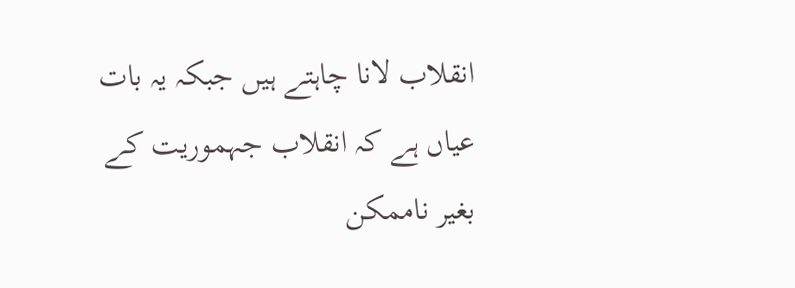انقلاب لانا چاہتے ہیں جبکہ یہ بات عیاں ہے کہ انقلاب جہموریت کے بغیر ناممکن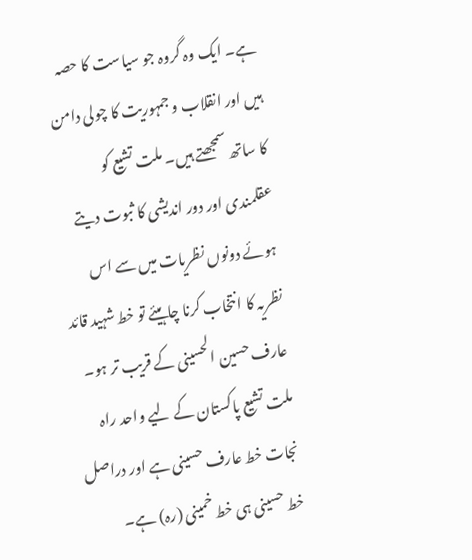ہے۔ ایک وہ گروہ جو سیاست کا حصہ ہیں اور انقلاب و جمہوریت کا چولی دامن کا ساتھ سمجھتے ہیں۔ ملت تشیع کو عقلمندی اور دور اندیشی کا ثبوت دیتے ہوئے دونوں نظریات میں سے اس نظریہ کا انتخاب کرنا چاہیئے تو خط شہید قائد عارف حسین الحسینی کے قریب تر ہو۔ ملت تشیع پاکستان کے لیے واحد راہ نجات خط عارف حسینی ہے اور دراصل خط حسینی ہی خط خمینی (رہ) ہے۔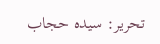تحریر: سیدہ حجاب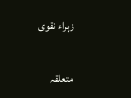زہراء نقوی

متعلقہ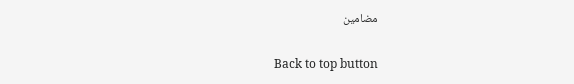مضامین

Back to top button